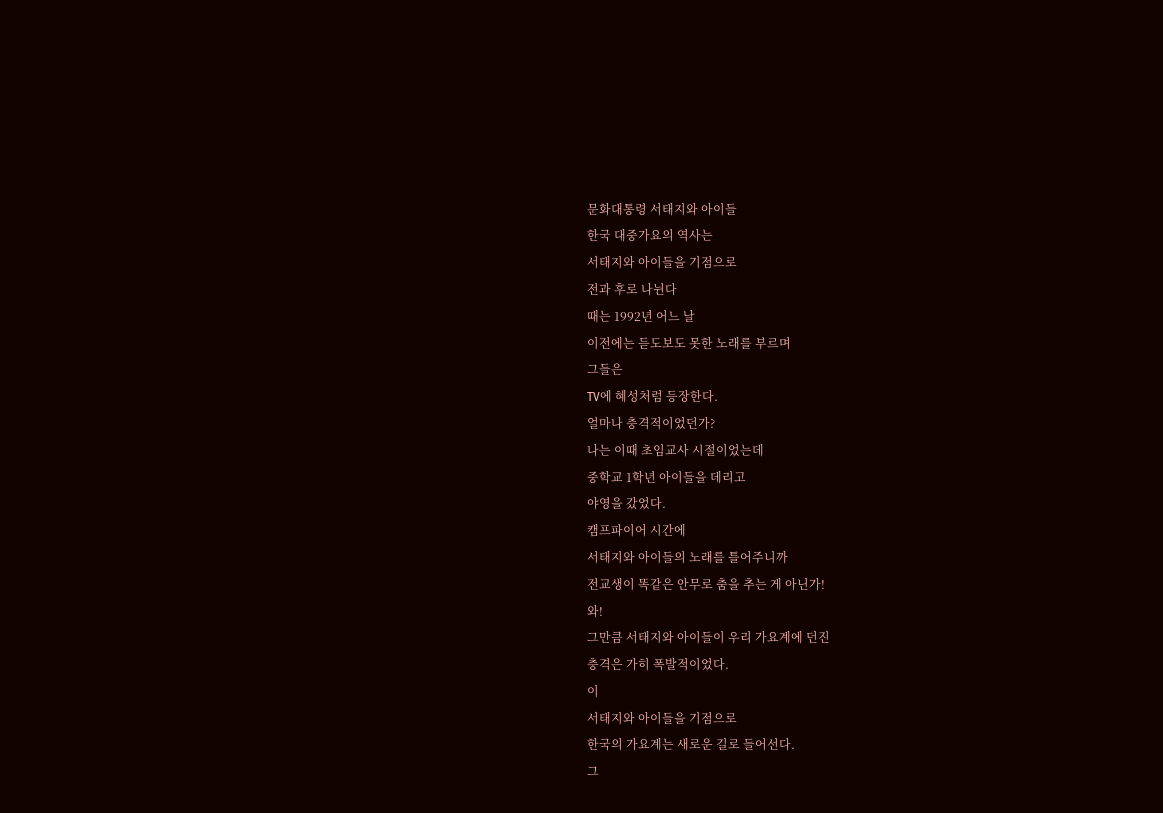문화대통령 서태지와 아이들
한국 대중가요의 역사는
서태지와 아이들을 기점으로
전과 후로 나뉜다
때는 1992년 어느 날
이전에는 듣도보도 못한 노래를 부르며
그들은
TV에 혜성처럼 등장한다.
얼마나 충격적이었던가?
나는 이때 초임교사 시절이었는데
중학교 1학년 아이들을 데리고
야영을 갔었다.
캠프파이어 시간에
서태지와 아이들의 노래를 틀어주니까
전교생이 똑같은 안무로 춤을 추는 게 아닌가!
와!
그만큼 서태지와 아이들이 우리 가요계에 던진
충격은 가히 폭발적이었다.
이
서태지와 아이들을 기점으로
한국의 가요계는 새로운 길로 들어선다.
그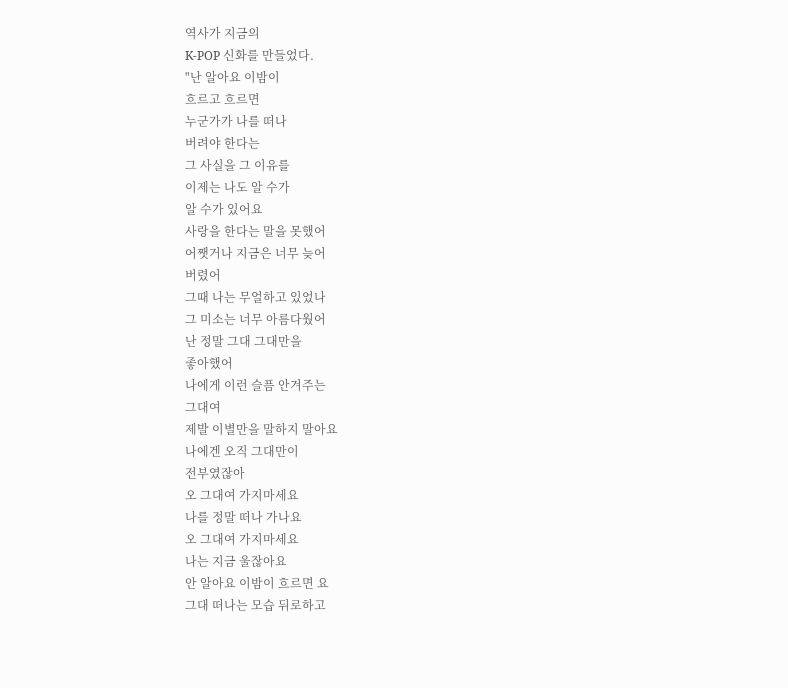역사가 지금의
K-POP 신화를 만들었다.
"난 알아요 이밤이
흐르고 흐르면
누군가가 나를 떠나
버려야 한다는
그 사실을 그 이유를
이제는 나도 알 수가
알 수가 있어요
사랑을 한다는 말을 못했어
어쨋거나 지금은 너무 늦어
버렸어
그때 나는 무얼하고 있었나
그 미소는 너무 아름다웠어
난 정말 그대 그대만을
좋아했어
나에게 이런 슬픔 안겨주는
그대여
제발 이별만을 말하지 말아요
나에겐 오직 그대만이
전부였잖아
오 그대여 가지마세요
나를 정말 떠나 가나요
오 그대여 가지마세요
나는 지금 울잖아요
안 알아요 이밤이 흐르면 요
그대 떠나는 모습 뒤로하고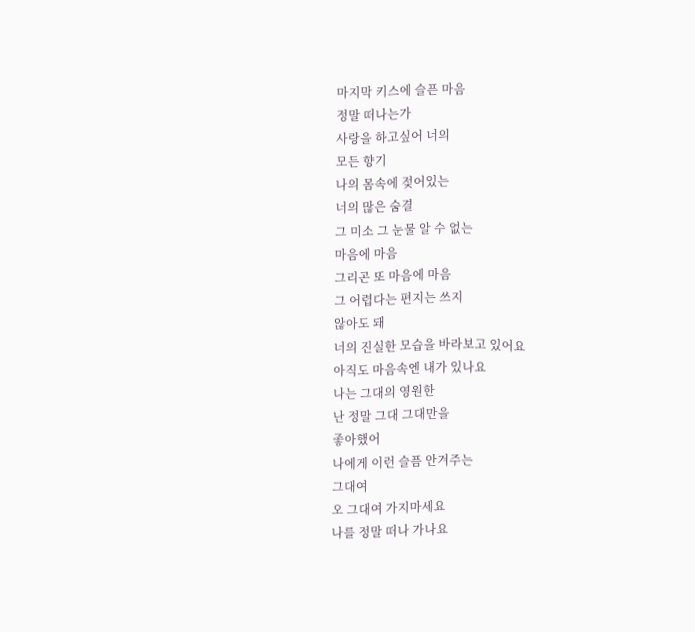마지막 키스에 슬픈 마음
정말 떠나는가
사랑을 하고싶어 너의
모든 향기
나의 몸속에 젖어있는
너의 많은 숨결
그 미소 그 눈물 알 수 없는
마음에 마음
그리곤 또 마음에 마음
그 어렵다는 편지는 쓰지
않아도 돼
너의 진실한 모습을 바라보고 있어요
아직도 마음속엔 내가 있나요
나는 그대의 영원한
난 정말 그대 그대만을
좋아했어
나에게 이런 슬픔 안겨주는
그대여
오 그대여 가지마세요
나를 정말 떠나 가나요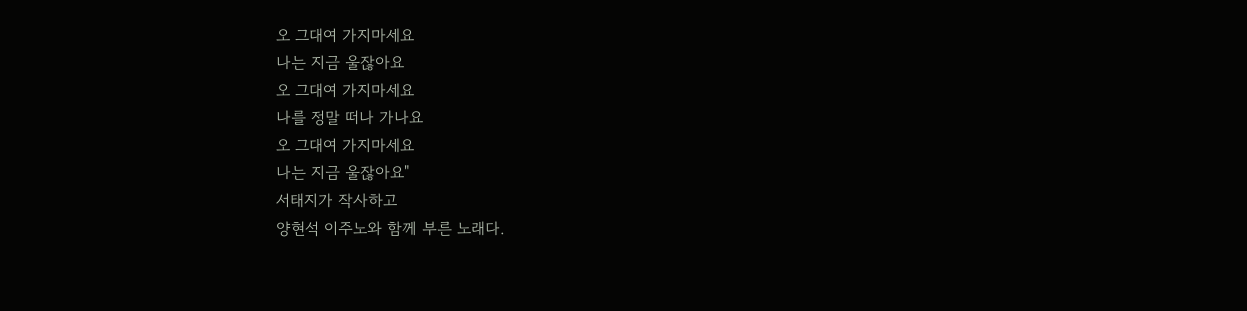오 그대여 가지마세요
나는 지금 울잖아요
오 그대여 가지마세요
나를 정말 떠나 가나요
오 그대여 가지마세요
나는 지금 울잖아요"
서태지가 작사하고
양현석 이주노와 함께 부른 노래다.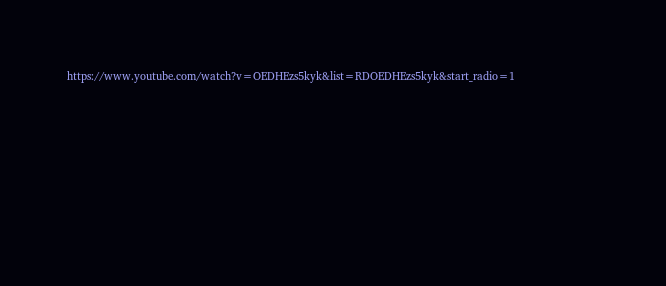https://www.youtube.com/watch?v=OEDHEzs5kyk&list=RDOEDHEzs5kyk&start_radio=1